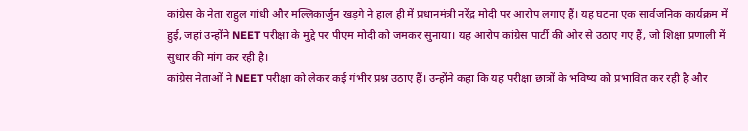कांग्रेस के नेता राहुल गांधी और मल्लिकार्जुन खड़गे ने हाल ही में प्रधानमंत्री नरेंद्र मोदी पर आरोप लगाए हैं। यह घटना एक सार्वजनिक कार्यक्रम में हुई, जहां उन्होंने NEET परीक्षा के मुद्दे पर पीएम मोदी को जमकर सुनाया। यह आरोप कांग्रेस पार्टी की ओर से उठाए गए हैं, जो शिक्षा प्रणाली में सुधार की मांग कर रही है।
कांग्रेस नेताओं ने NEET परीक्षा को लेकर कई गंभीर प्रश्न उठाए हैं। उन्होंने कहा कि यह परीक्षा छात्रों के भविष्य को प्रभावित कर रही है और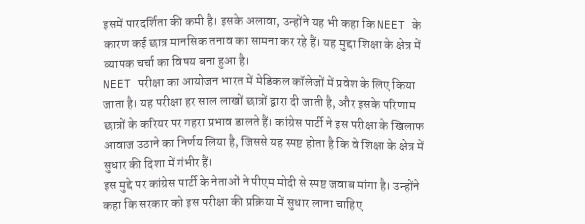इसमें पारदर्शिता की कमी है। इसके अलावा, उन्होंने यह भी कहा कि NEET के कारण कई छात्र मानसिक तनाव का सामना कर रहे हैं। यह मुद्दा शिक्षा के क्षेत्र में व्यापक चर्चा का विषय बना हुआ है।
NEET परीक्षा का आयोजन भारत में मेडिकल कॉलेजों में प्रवेश के लिए किया जाता है। यह परीक्षा हर साल लाखों छात्रों द्वारा दी जाती है, और इसके परिणाम छात्रों के करियर पर गहरा प्रभाव डालते हैं। कांग्रेस पार्टी ने इस परीक्षा के खिलाफ आवाज उठाने का निर्णय लिया है, जिससे यह स्पष्ट होता है कि वे शिक्षा के क्षेत्र में सुधार की दिशा में गंभीर हैं।
इस मुद्दे पर कांग्रेस पार्टी के नेताओं ने पीएम मोदी से स्पष्ट जवाब मांगा है। उन्होंने कहा कि सरकार को इस परीक्षा की प्रक्रिया में सुधार लाना चाहिए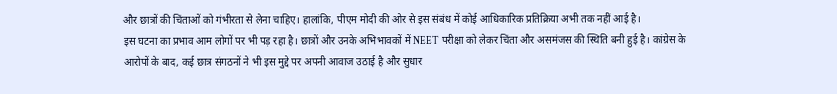और छात्रों की चिंताओं को गंभीरता से लेना चाहिए। हालांकि, पीएम मोदी की ओर से इस संबंध में कोई आधिकारिक प्रतिक्रिया अभी तक नहीं आई है।
इस घटना का प्रभाव आम लोगों पर भी पड़ रहा है। छात्रों और उनके अभिभावकों में NEET परीक्षा को लेकर चिंता और असमंजस की स्थिति बनी हुई है। कांग्रेस के आरोपों के बाद, कई छात्र संगठनों ने भी इस मुद्दे पर अपनी आवाज उठाई है और सुधार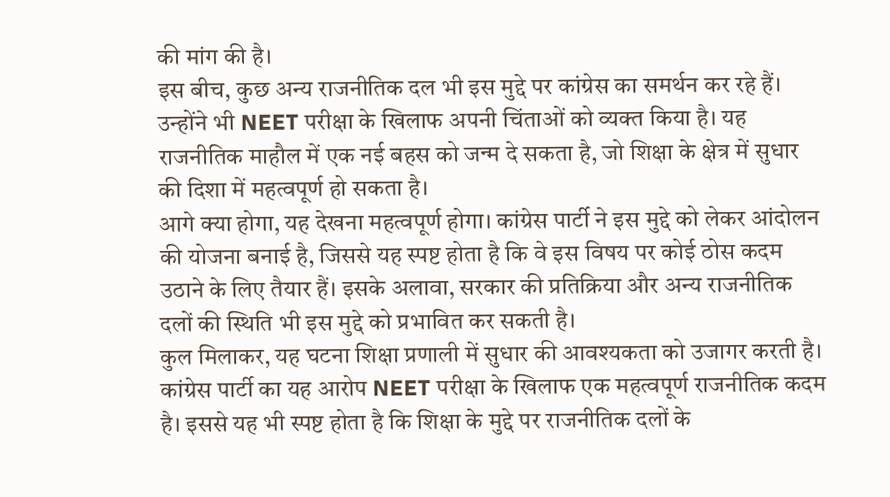की मांग की है।
इस बीच, कुछ अन्य राजनीतिक दल भी इस मुद्दे पर कांग्रेस का समर्थन कर रहे हैं। उन्होंने भी NEET परीक्षा के खिलाफ अपनी चिंताओं को व्यक्त किया है। यह राजनीतिक माहौल में एक नई बहस को जन्म दे सकता है, जो शिक्षा के क्षेत्र में सुधार की दिशा में महत्वपूर्ण हो सकता है।
आगे क्या होगा, यह देखना महत्वपूर्ण होगा। कांग्रेस पार्टी ने इस मुद्दे को लेकर आंदोलन की योजना बनाई है, जिससे यह स्पष्ट होता है कि वे इस विषय पर कोई ठोस कदम उठाने के लिए तैयार हैं। इसके अलावा, सरकार की प्रतिक्रिया और अन्य राजनीतिक दलों की स्थिति भी इस मुद्दे को प्रभावित कर सकती है।
कुल मिलाकर, यह घटना शिक्षा प्रणाली में सुधार की आवश्यकता को उजागर करती है। कांग्रेस पार्टी का यह आरोप NEET परीक्षा के खिलाफ एक महत्वपूर्ण राजनीतिक कदम है। इससे यह भी स्पष्ट होता है कि शिक्षा के मुद्दे पर राजनीतिक दलों के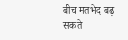बीच मतभेद बढ़ सकते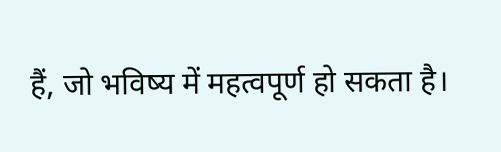हैं, जो भविष्य में महत्वपूर्ण हो सकता है।